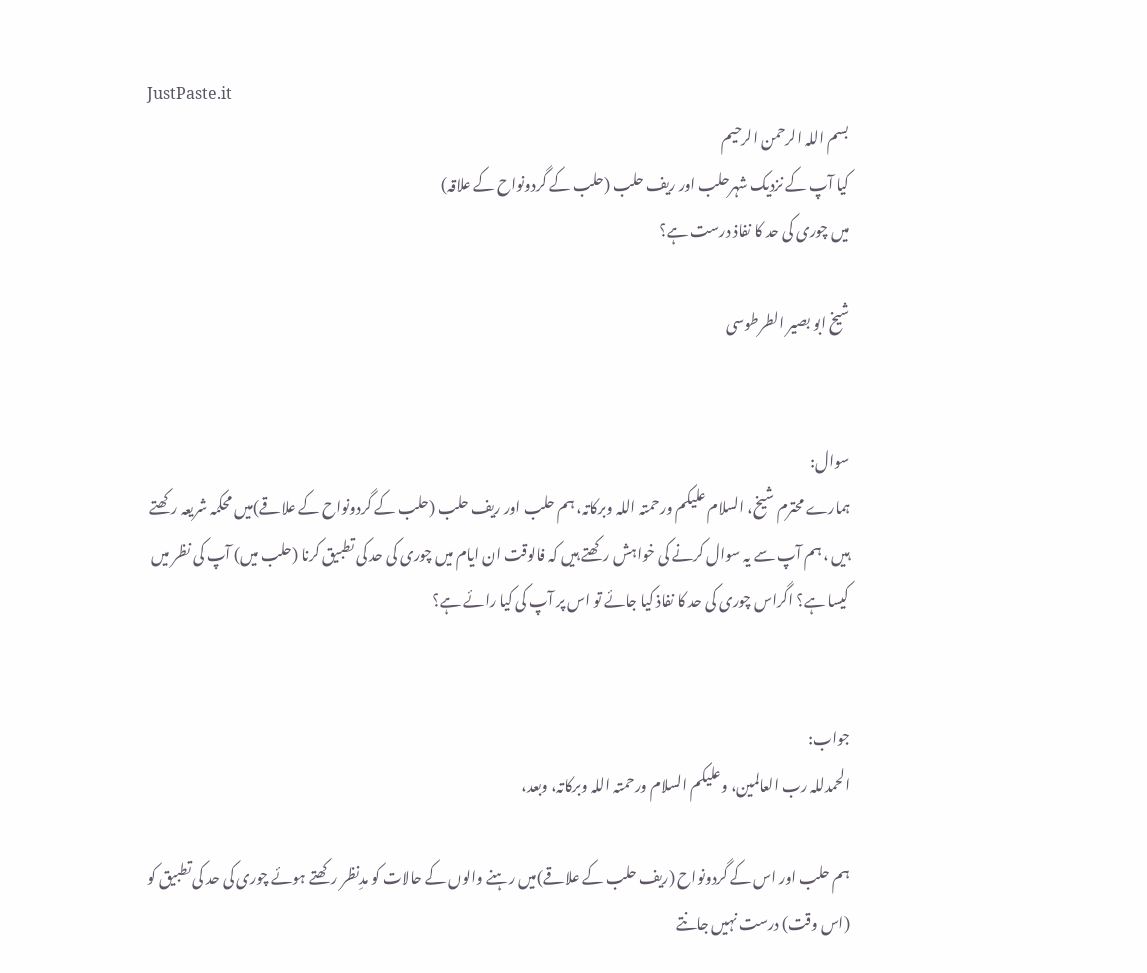JustPaste.it
بسم اللہ الرحمن الرحیم
کیا آپ کے نزدیک شہرحلب اور ریف حلب (حلب کے گردونواح کے علاقہ)
میں چوری کی حد کا نفاذ درست ہے؟

شیخ ابو بصیر الطرطوسی


سوال:
ہمارے محترم شیخ، السلام علیکم ورحمتہ اللہ وبرکاتہ، ہم حلب اور ریف حلب (حلب کے گردونواح کے علاقے)میں محکمہ شریعہ رکھتے ہیں ، ہم آپ سے یہ سوال کرنے کی خواہش رکھتے ہیں کہ فالوقت ان ایام میں چوری کی حد کی تطبیق کرنا (حلب میں) آپ کی نظر میں کیسا ہے؟ اگراس چوری کی حد کا نفاذ کیا جائے تو اس پر آپ کی کیا رائے ہے؟


جواب:
الحمدللہ رب العالمین، وعلیکم السلام ورحمتہ اللہ وبرکاتہ، وبعد،

ہم حلب اور اس کے گردونواح (ریف حلب کے علاقے)میں رہنے والوں کے حالات کو مدِنظر رکھتے ہوئے چوری کی حد کی تطبیق کو (اس وقت) درست نہیں جانتے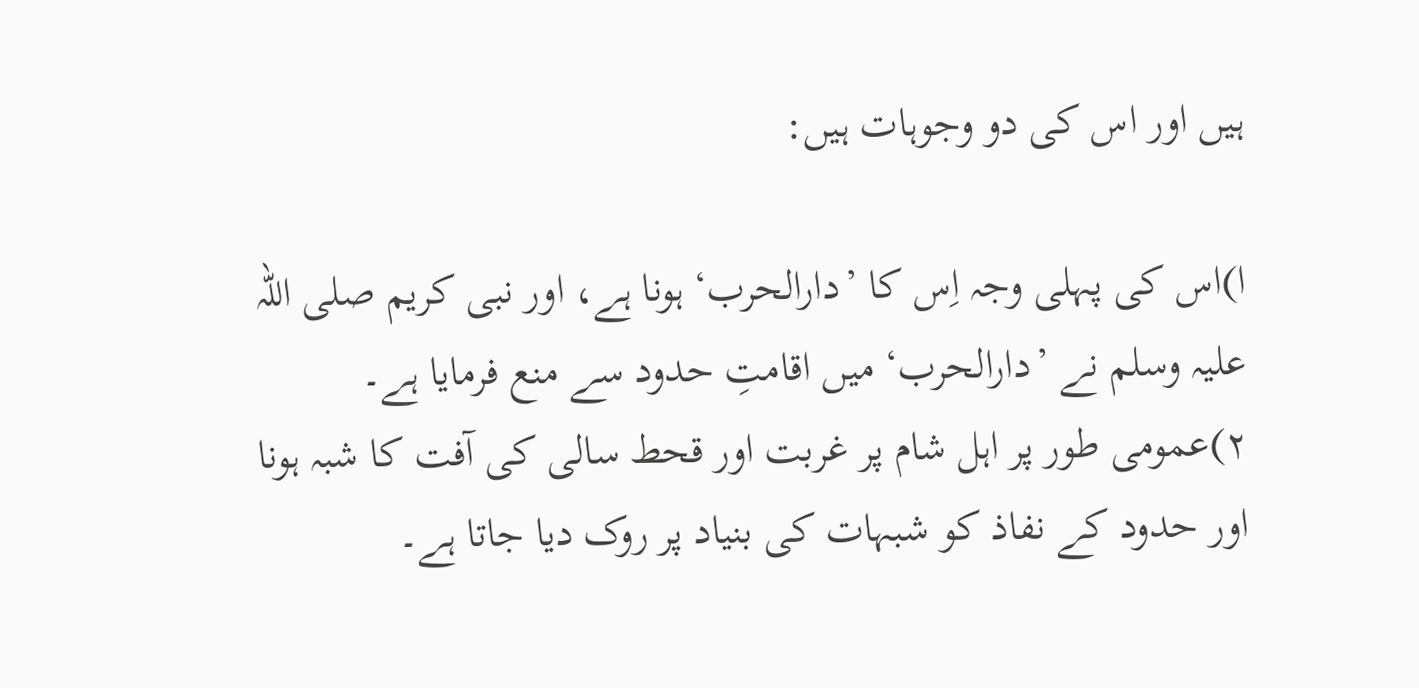ہیں اور اس کی دو وجوہات ہیں:

ا)اس کی پہلی وجہ اِس کا ’دارالحرب‘ ہونا ہے، اور نبی کریم صلی اللہ علیہ وسلم نے ’دارالحرب‘ میں اقامتِ حدود سے منع فرمایا ہے۔
۲)عمومی طور پر اہل شام پر غربت اور قحط سالی کی آفت کا شبہ ہونا اور حدود کے نفاذ کو شبہات کی بنیاد پر روک دیا جاتا ہے۔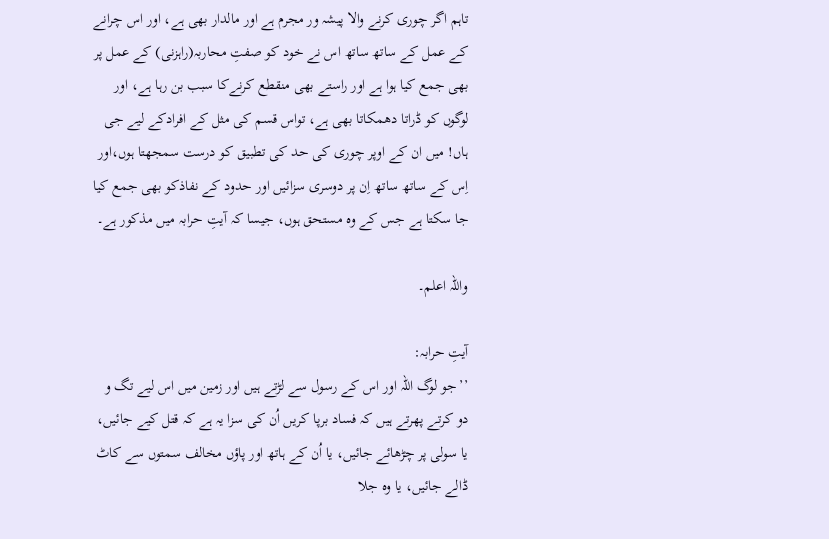تاہم اگر چوری کرنے والا پیشہ ور مجرم ہے اور مالدار بھی ہے، اور اس چرانے کے عمل کے ساتھ ساتھ اس نے خود کو صفتِ محاربہ(راہزنی) کے عمل پر بھی جمع کیا ہوا ہے اور راستے بھی منقطع کرنےکا سبب بن رہا ہے، اور لوگوں کو ڈراتا دھمکاتا بھی ہے، تواس قسم کی مثل کے افرادکے لیے جی ہاں! میں ان کے اوپر چوری کی حد کی تطبیق کو درست سمجھتا ہوں،اور اِس کے ساتھ ساتھ اِن پر دوسری سزائیں اور حدود کے نفاذکو بھی جمع کیا جا سکتا ہے جس کے وہ مستحق ہوں، جیسا کہ آیتِ حرابہ میں مذکور ہے۔

واللہ اعلم۔

آیتِ حرابہ:
’’جو لوگ اللہ اور اس کے رسول سے لڑتے ہیں اور زمین میں اس لیے تگ و دو کرتے پھرتے ہیں کہ فساد برپا کریں اُن کی سزا یہ ہے کہ قتل کیے جائیں، یا سولی پر چڑھائے جائیں، یا اُن کے ہاتھ اور پاؤں مخالف سمتوں سے کاٹ ڈالے جائیں، یا وہ جلا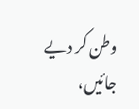وطن کر دیے جائیں،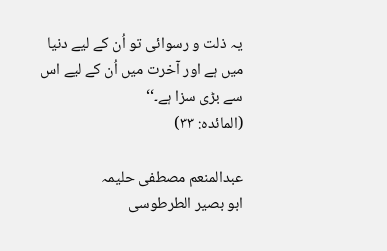یہ ذلت و رسوائی تو اُن کے لیے دنیا میں ہے اور آخرت میں اُن کے لیے اس سے بڑی سزا ہے۔‘‘
(المائدہ: ۳۳)

عبدالمنعم مصطفی حلیمہ
ابو بصیر الطرطوسی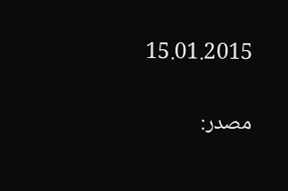15.01.2015

مصدر: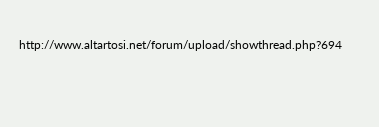http://www.altartosi.net/forum/upload/showthread.php?694